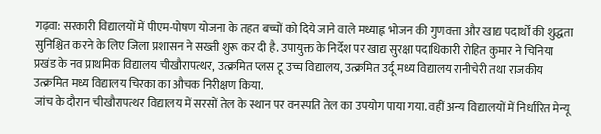गढ़वा: सरकारी विद्यालयों में पीएम-पोषण योजना के तहत बच्चों को दिये जाने वाले मध्याह्न भोजन की गुणवत्ता और खाद्य पदार्थों की शुद्धता सुनिश्चित करने के लिए जिला प्रशासन ने सख्ती शुरू कर दी है. उपायुक्त के निर्देश पर खाद्य सुरक्षा पदाधिकारी रोहित कुमार ने चिनिया प्रखंड के नव प्राथमिक विद्यालय चीखौरापत्थर, उत्क्रमित प्लस टू उच्च विद्यालय, उत्क्रमित उर्दू मध्य विद्यालय रानीचेरी तथा राजकीय उत्क्रमित मध्य विद्यालय चिरका का औचक निरीक्षण किया.
जांच के दौरान चीखौरापत्थर विद्यालय में सरसों तेल के स्थान पर वनस्पति तेल का उपयोग पाया गया. वहीं अन्य विद्यालयों में निर्धारित मेन्यू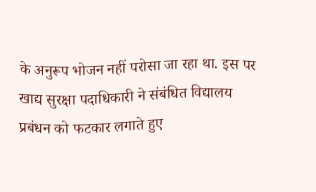के अनुरूप भोजन नहीं परोसा जा रहा था. इस पर खाद्य सुरक्षा पदाधिकारी ने संबंधित विद्यालय प्रबंधन को फटकार लगाते हुए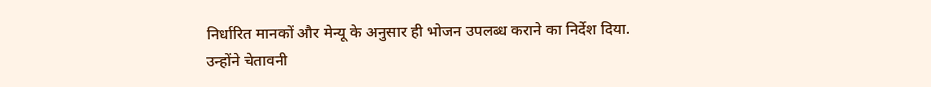निर्धारित मानकों और मेन्यू के अनुसार ही भोजन उपलब्ध कराने का निर्देश दिया.
उन्होंने चेतावनी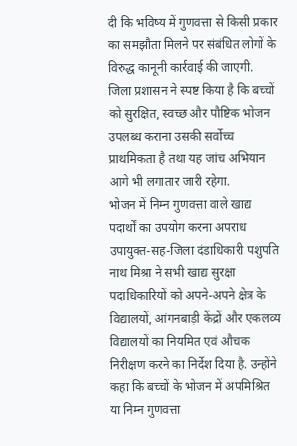दी कि भविष्य में गुणवत्ता से किसी प्रकार का समझौता मिलने पर संबंधित लोगों के विरुद्ध कानूनी कार्रवाई की जाएगी. जिला प्रशासन ने स्पष्ट किया है कि बच्चों को सुरक्षित, स्वच्छ और पौष्टिक भोजन उपलब्ध कराना उसकी सर्वोच्च प्राथमिकता है तथा यह जांच अभियान आगे भी लगातार जारी रहेगा.
भोजन में निम्न गुणवत्ता वाले खाद्य पदार्थों का उपयोग करना अपराध
उपायुक्त-सह-जिला दंडाधिकारी पशुपति नाथ मिश्रा ने सभी खाद्य सुरक्षा पदाधिकारियों को अपने-अपने क्षेत्र के विद्यालयों, आंगनबाड़ी केंद्रों और एकलव्य विद्यालयों का नियमित एवं औचक निरीक्षण करने का निर्देश दिया है. उन्होंने कहा कि बच्चों के भोजन में अपमिश्रित या निम्न गुणवत्ता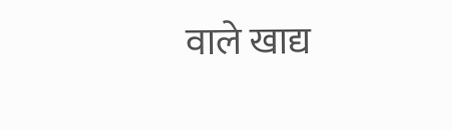वाले खाद्य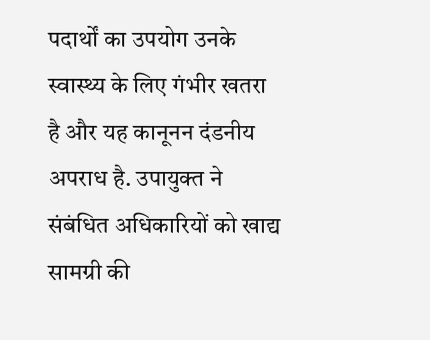पदार्थों का उपयोग उनके स्वास्थ्य के लिए गंभीर खतरा है और यह कानूनन दंडनीय अपराध है. उपायुक्त ने संबंधित अधिकारियों को खाद्य सामग्री की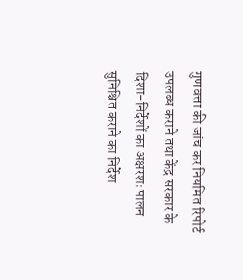गुणवत्ता की जांच कर नियमित रिपोर्ट उपलब्ध कराने तथा केंद्र सरकार के दिशा-निर्देशों का अक्षरशः पालन सुनिश्चित कराने का निर्देश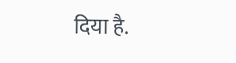दिया है.